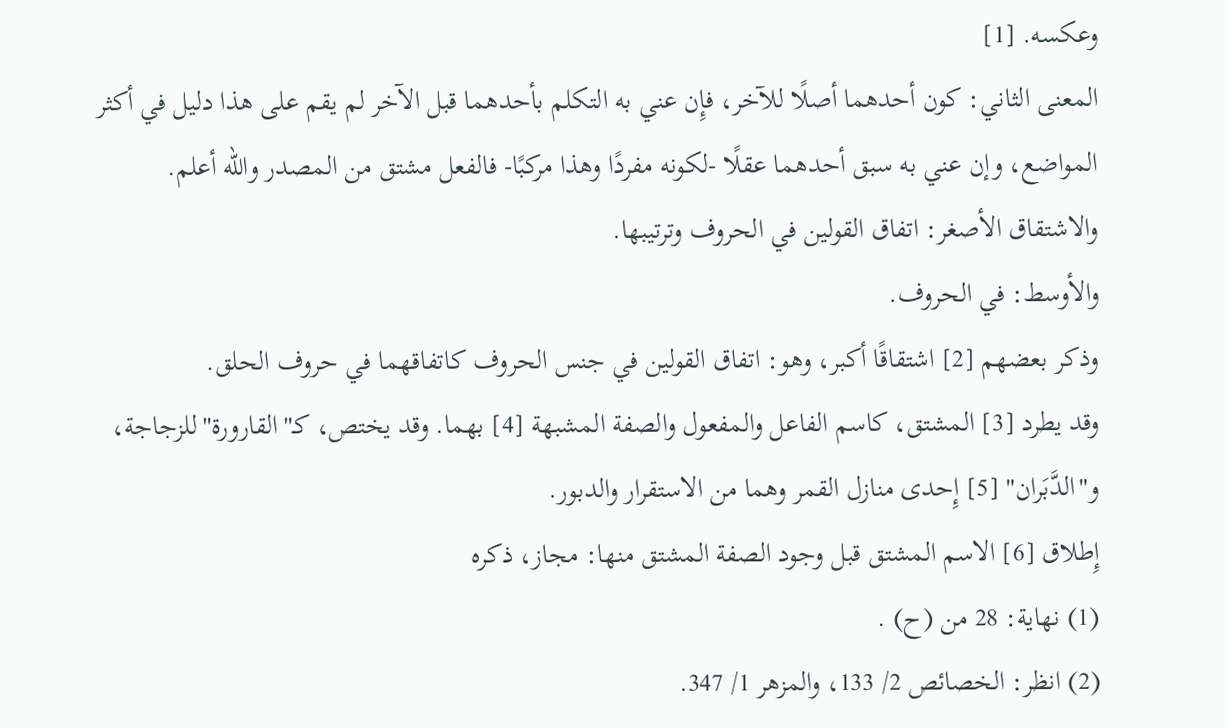وعكسه. [1]
المعنى الثاني: كون أحدهما أصلًا للآخر، فإِن عني به التكلم بأحدهما قبل الآخر لم يقم على هذا دليل في أكثر المواضع، وإن عني به سبق أحدهما عقلًا -لكونه مفردًا وهذا مركبًا- فالفعل مشتق من المصدر والله أعلم.
والاشتقاق الأصغر: اتفاق القولين في الحروف وترتيبها.
والأوسط: في الحروف.
وذكر بعضهم [2] اشتقاقًا أكبر، وهو: اتفاق القولين في جنس الحروف كاتفاقهما في حروف الحلق.
وقد يطرد [3] المشتق، كاسم الفاعل والمفعول والصفة المشبهة [4] بهما. وقد يختص، كـ"القارورة"للزجاجة، و"الدَّبَران" [5] إِحدى منازل القمر وهما من الاستقرار والدبور.
إِطلاق [6] الاسم المشتق قبل وجود الصفة المشتق منها: مجاز، ذكره
(1) نهاية: 28 من (ح) .
(2) انظر: الخصائص 2/ 133، والمزهر 1/ 347.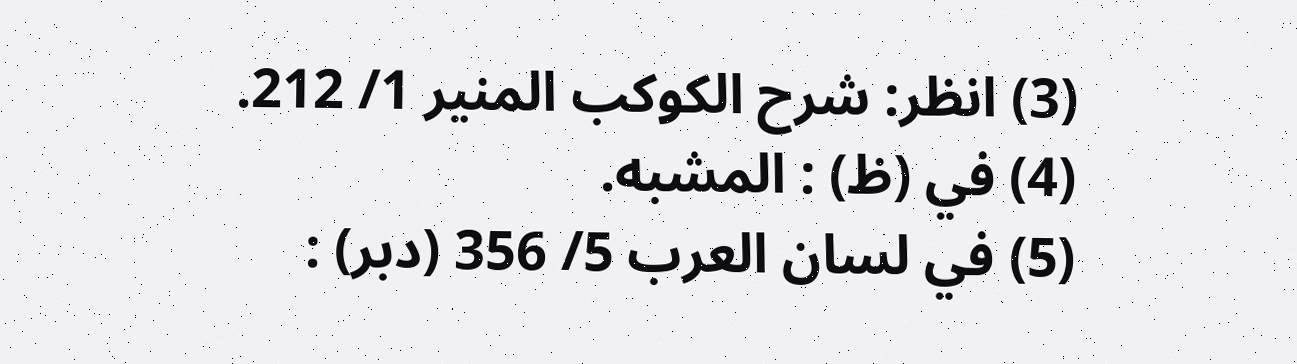(3) انظر: شرح الكوكب المنير 1/ 212.
(4) في (ظ) : المشبه.
(5) في لسان العرب 5/ 356 (دبر) :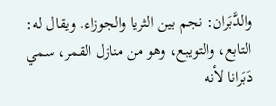والدَّبَران: نجم بين الثريا والجوزاء. ويقال له: التابع، والتويبع، وهو من منازل القمر، سمي دَبَرانا لأنه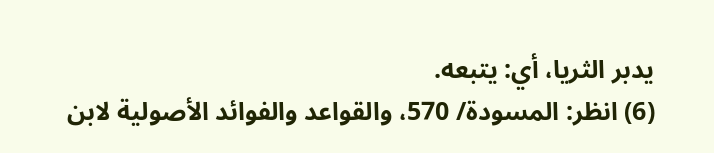يدبر الثريا، أي: يتبعه.
(6) انظر: المسودة/ 570، والقواعد والفوائد الأصولية لابن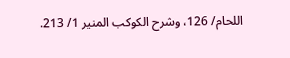اللحام/ 126، وشرح الكوكب المنير 1/ 213.